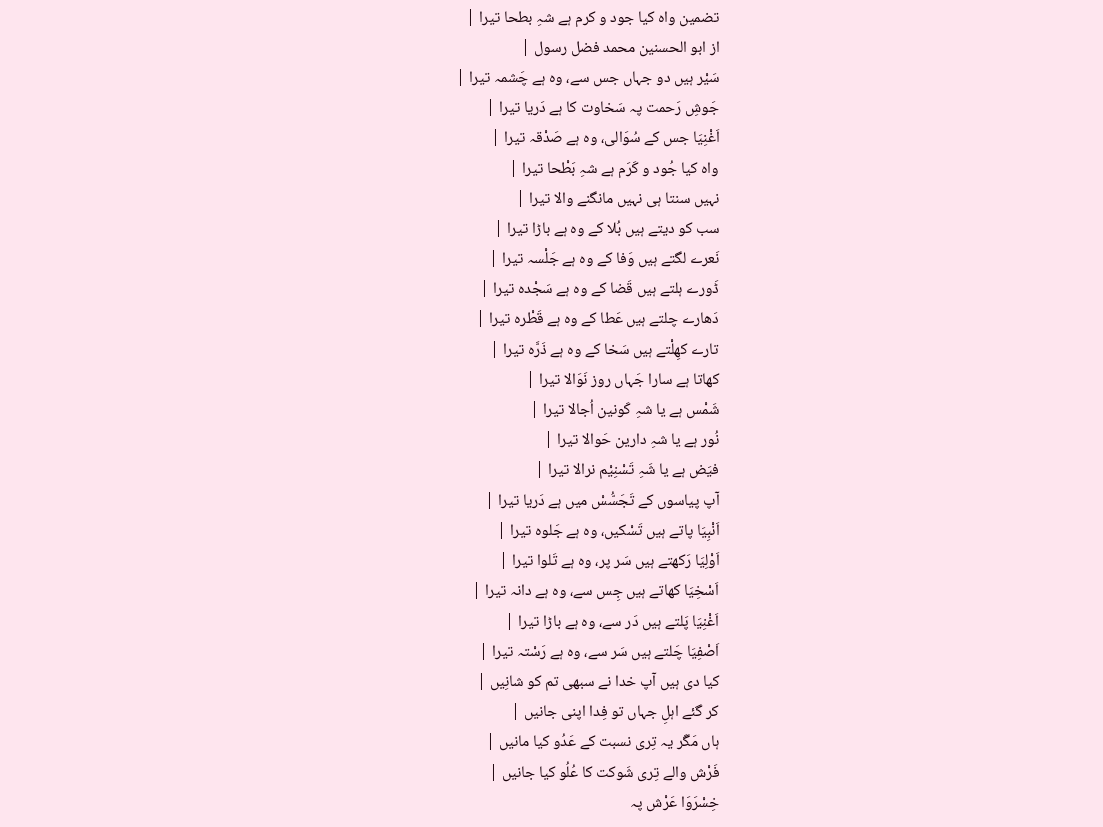تضمین واہ کیا جود و کرم ہے شہِ بطحا تیرا |
از ابو الحسنین محمد فضل رسول |
سَیْر ہیں دو جہاں جس سے، وہ ہے چَشمہ تیرا |
جَوشِ رَحمت پہ سَخاوت کا ہے دَریا تیرا |
اَغْنِیَا جس کے سُوَالی، وہ ہے صَدْقہ تیرا |
واہ کیا جُود و کَرَم ہے شہِ بَطْحا تیرا |
نہیں سنتا ہی نہیں مانگنے والا تیرا |
سب کو دیتے ہیں بُلا کے وہ ہے باڑا تیرا |
نَعرے لگتے ہیں وَفا کے وہ ہے جَلْسہ تیرا |
ڈَورے ہلتے ہیں قَضا کے وہ ہے سَجْدہ تیرا |
دَھارے چلتے ہیں عَطا کے وہ ہے قَطْرہ تیرا |
تارے کھِلْتے ہیں سَخا کے وہ ہے ذَرَّہ تیرا |
کھاتا ہے سارا جَہاں روز نَوَالا تیرا |
شَمْس ہے یا شہِ کَونین اُجالا تیرا |
نُور ہے یا شہِ دارین حَوالا تیرا |
فیَض ہے یا شَہِ تَسْنِیْم نرالا تیرا |
آپ پیاسوں کے تَجَسُّسْ میں ہے دَریا تیرا |
اَنْبِیَا پاتے ہیں تَسْکیں، وہ ہے جَلوہ تیرا |
اَوْلِیَا رَکھتے ہیں سَر پر، وہ ہے تَلوا تیرا |
اَسْخِیَا کھاتے ہیں جِس سے، وہ ہے دانہ تیرا |
اَغْنِیَا پَلتے ہیں دَر سے، وہ ہے باڑا تیرا |
اَصْفِیَا چَلتے ہیں سَر سے، وہ ہے رَسْتہ تیرا |
کیا دی ہیں آپ خدا نے سبھی تم کو شانِیں |
کر گئے اہلِ جہاں تو فِدا اپنی جانیں |
ہاں مَگَر یہ تِری نسبت کے عَدُو کیا مانیں |
فَرْش والے تِری شَوکت کا عُلُو کیا جانیں |
خِسْرَوَا عَرْش پہ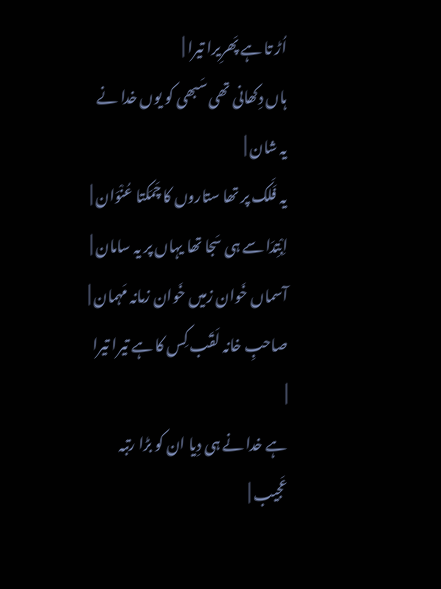اُڑ تا ہے پَھرِیرا تیرا |
ہاں دِکھانی تھی سَبھی کو یوں خدا نے یہ شان |
یہ فَلَک پر تھا ستاروں کا چَمَکتا عُنْوَان |
اِبْتِدَا سے ہی سَجا تھا یہاں پر یہ سامان |
آسماں خَوان زمیں خَوان زمانہ مَہمان |
صاحبِ خانہ لَقَب کِس کا ہے تیرا تیرا |
ہے خدا نے ہی دِیا ان کو بڑا رتبہ عَجیب |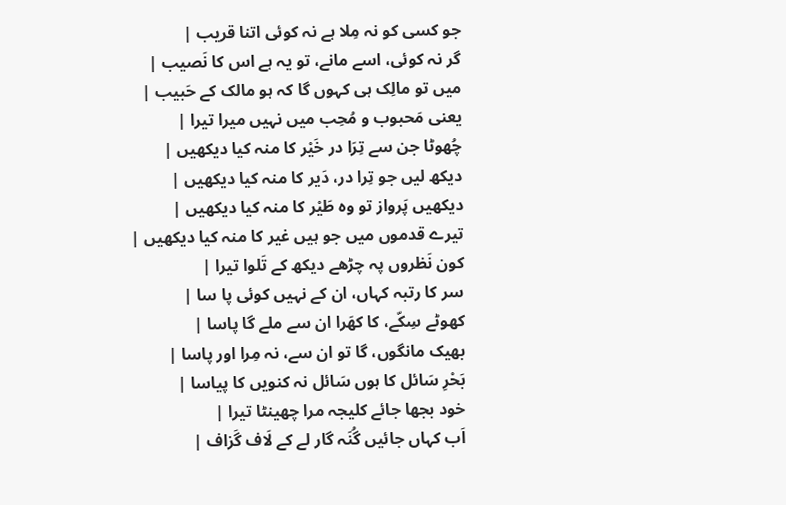جو کسی کو نہ مِلا ہے نہ کوئی اتنا قریب |
گر نہ کوئی، اسے مانے، تو یہ ہے اس کا نَصیب |
میں تو مالِک ہی کہوں گا کہ ہو مالک کے حَبیب |
يعنی مَحبوب و مُحِب میں نہیں میرا تیرا |
چُھوٹا جن سے تِرَا در خَيْر کا منہ کیا دیکھیں |
دیکھ لیں جو تِرا در، دَیر کا منہ کیا دیکھیں |
دیکھیں پَرواز تو وہ طَیْر کا منہ کیا دیکھیں |
تیرے قدموں میں جو ہیں غیر کا منہ کیا دیکھیں |
کون نَظروں پہ چڑھے دیکھ کے تَلوا تیرا |
سر کا رتبہ کہاں، ان کے نہیں کوئی پا سا |
کھوٹے سِکّے، کا کھَرا ان سے ملے گا پاسا |
بھیک مانگوں، گا تو ان سے، نہ مِرا اور پاسا |
بَحْرِ سَائل کا ہوں سَائل نہ کنویں کا پیاسا |
خود بجھا جائے کلیجہ مرا چھینٹا تیرا |
اَب کہاں جائیں گُنَہ گار لے کے لَاف گَزاف |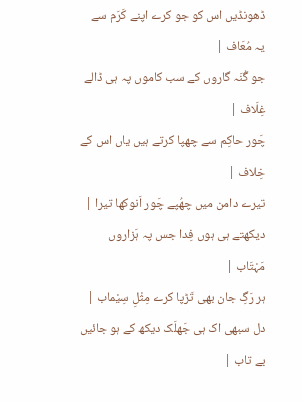ڈھونڈیں اس کو جو کرے اپنے کَرَم سے یہ مُعَاف |
جو گُنَہ گاروں کے سب کاموں پہ ہی ڈالے غِلَاف |
چَور حاکِم سے چھپا کرتے ہیں یاں اس کے خِلاف |
تیرے دامن میں چھُپے چَور اَنوکھا تیرا |
دیکھتے ہی ہوں فِدا جس پہ ہَزاروں مَہْتَاب |
ہر رَگِ جان بھی تَڑپا کرے مِثْلِ سِیْماب |
دل سبھی اک ہی جَھلَک دیکھ کے ہو جائیں بے تاب |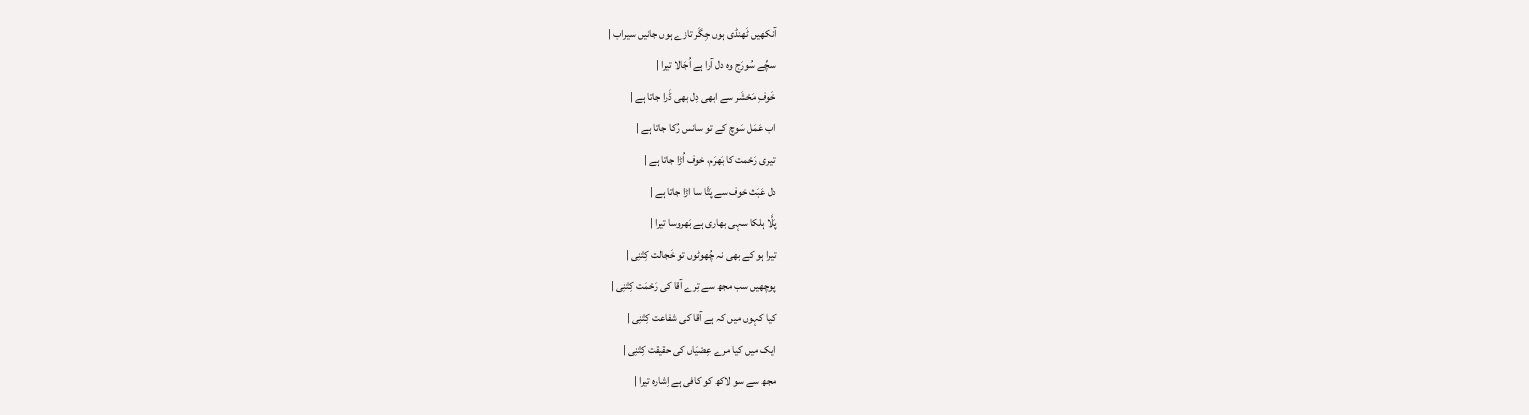آنکھیں ٹَھنڈی ہوں جِگَر تازے ہوں جانیں سیراب |
سچِّے سُورَج وہ دل آرا ہے اُجَالا تیرا |
خَوفِ مَحْشَر سے ابھی دِل بھی ڈَرا جاتا ہے |
اب عَمَل سَوچ کے تو سانس رُکا جاتا ہے |
تیری رَحْمت کا بَھرَم، خوف اُڑا جاتا ہے |
دل عَبَث خوف سے پَتَّا سا اڑا جاتا ہے |
پَلَّا ہلکا سہی بھاری ہے بَھروسا تیرا |
تیرا ہو کے بھی نہ چُھوٹوں تو خَجالت کِتْنِی |
پوچھیں سب مجھ سے تِرے آقا کی رَحْمَت کِتْنِی |
کیا کہوں میں کہ ہے آقا کی شفاعت کِتْنِی |
ایک میں کیا مرے عِصْیَاں کی حقیقت کِتْنِی |
مجھ سے سو لاکھ کو کافی ہے اِشارہ تیرا |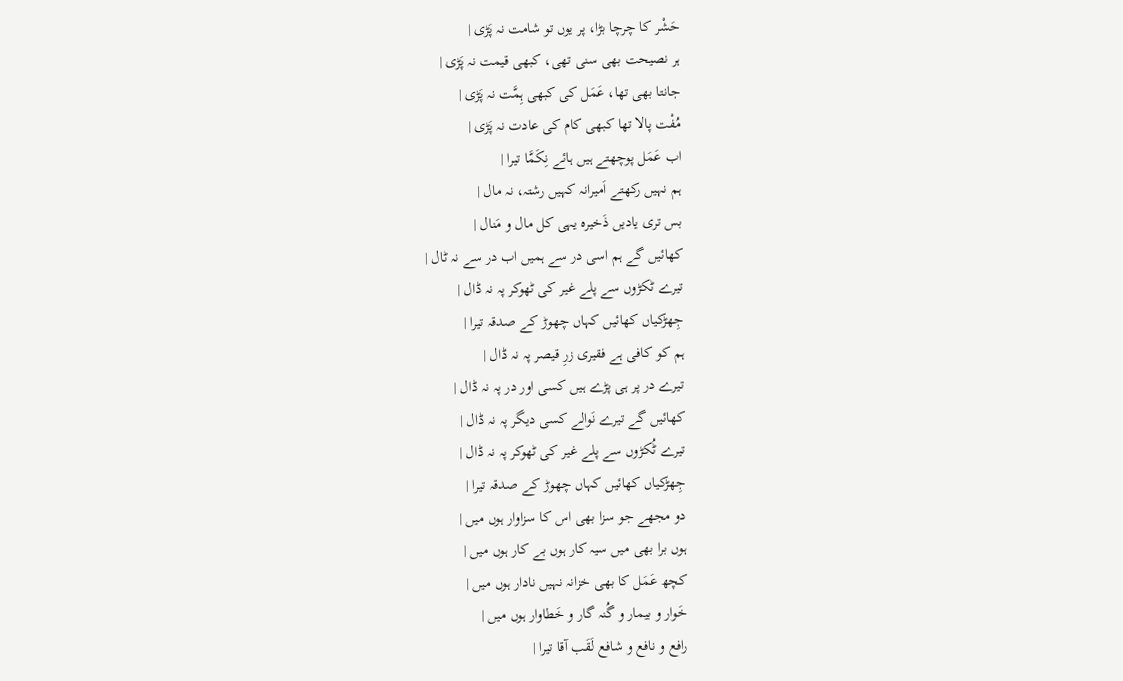حَشْر کا چرچا بڑا، پر یوں تو شامت نہ پَڑی |
ہر نصیحت بھی سنی تھی، کبھی قیمت نہ پَڑی |
جانتا بھی تھا، عَمَل کی کبھی ہِمَّت نہ پَڑی |
مُفْت پالا تھا کبھی کام کی عادت نہ پَڑی |
اب عَمَل پوچھتے ہیں ہائے نِکَمَّا تیرا |
ہم نہیں رکھتے اَمیرانہ کہیں رشتہ، نہ مال |
بس تری یادیں ذَخیرہ یہی کل مال و مَنال |
کھائیں گے ہم اسی در سے ہمیں اب در سے نہ ٹال |
تیرے ٹکڑوں سے پلے غیر کی ٹھوکر پہ نہ ڈال |
جِھڑکیاں کھائیں کہاں چھوڑ کے صدقہ تیرا |
ہم کو کافی ہے فقیری زرِ قیصر پہ نہ ڈال |
تیرے در پر ہی پڑے ہیں کسی اور در پہ نہ ڈال |
کھائیں گے تیرے نَوالے کسی دیگر پہ نہ ڈال |
تیرے ٹُکڑوں سے پلے غیر کی ٹھوکر پہ نہ ڈال |
جِھڑکیاں کھائیں کہاں چھوڑ کے صدقہ تیرا |
دو مجھے جو سزا بھی اس کا سزاوار ہوں میں |
ہوں برا بھی میں سیہ کار ہوں بے کار ہوں میں |
کچھ عَمَل کا بھی خزانہ نہیں نادار ہوں میں |
خَوار و بیمار و گُنہ گار و خَطاوار ہوں میں |
رافع و نافع و شافع لَقَب آقا تیرا |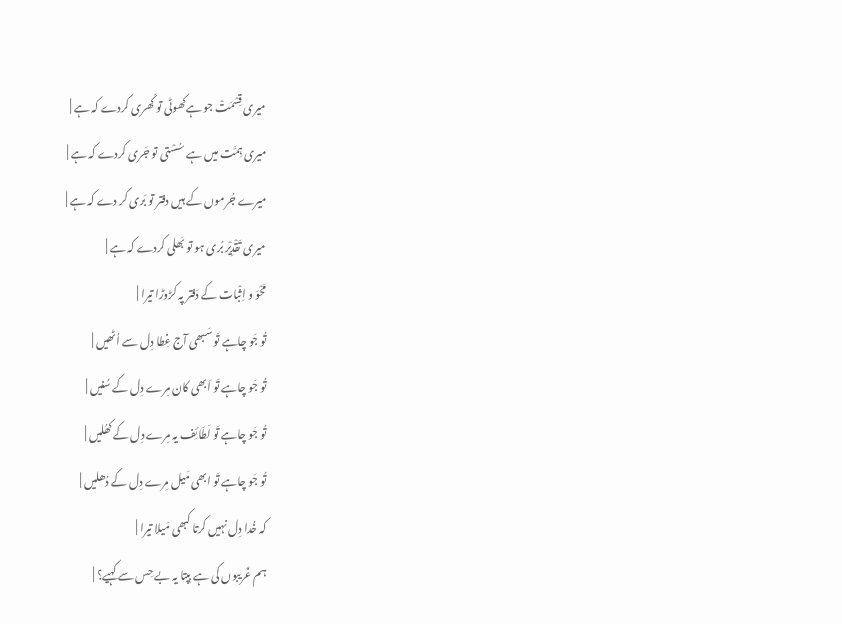میری قِسْمَتْ جو ہےکھوٹی تو کَھری کردے کہ ہے |
میری ہِمَّت میں ہے سُسْتی تو جَری کردے کہ ہے |
میرے جُرموں کے ہیں دفتر تو بَری کر دے کہ ہے |
میری تَقْدِیْر بُری ہو تو بَھلی کردے کہ ہے |
مَحْوَ و اِثْبات کے دَفتر پہ کڑوڑا تیرا |
تُو جَو چاہے تَو سَبھی آج غِطا دِل سے اُٹھیں |
تُو جَو چاہے تَو اَبھی کان مِرے دِل کے سُنیں |
تُو جَو چاہے تَو لَطَائِف یہ مِرے دِل کے کھُلیں |
تُو جَو چاہے تَو ابھی مَیل مِرے دِل کے دُھلیں |
کہ خُدا دِل نہیں کرتا کبھی مَیلا تیرا |
ہم غَریبوں کی ہے بِپتا یہ بے حِس سے کہیے؟ |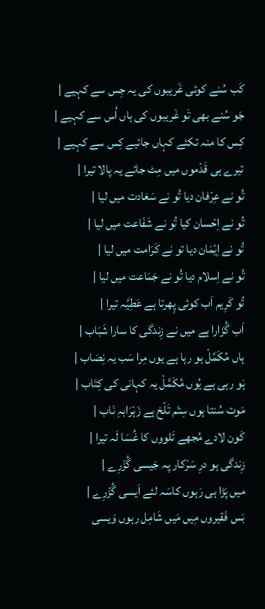کَب سُنے کوئی غَریبوں کی یہ جِس سے کہیے |
جَو سُنے بھی تَو غَریبوں کی ہاں اُس سے کہیے |
کِس کا منہ تکئے کہاں جائیے کِس سے کہیے |
تیرے ہی قَدْموں میں مِٹ جائے یہ پالا تیرا |
تُو نے عِرْفان دیا تُو نے سَعَادت میں لیا |
تُو نے اِحْسان کیا تُو نے شَفَاعت میں لیا |
تُو نے اِیْمَان دیا تو نے کَرَامت میں لیا |
تُو نے اِسلام دیا تُو نے جَمَاعت میں لیا |
تُو کَرِیم اَب کوئی پِھرتا ہے عَطِیَّہ تیرا |
اَب گُزَارا ہے میں نے زِندگی کا سارا شَبَاب |
ہاں مُکَمَّلْ ہو رہا ہے یوں مِرا سَب یہ نِصَاب |
ہَو رہی ہے یُوں مُکَمَّلْ یہ کہانی کی کِتَاب |
مَوت سُنتا ہوں سِتَم تَلْخ ہے زَہْرَابہِ نَاب |
کَون لادے مُجھے تَلووں کا غُسَا لَہ تیرا |
زِندگی ہو درِ سَرْکار پہ جَیسی گُزْرِے |
میں پَڑا ہی رَہوں کاسَہ لئے اَیسی گُزْرِے |
بَس فَقیروں مِیں مَیں شَامِل رہوں وَیسی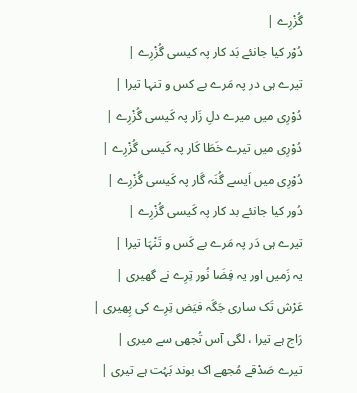گُزْرِے |
دُوْر کیا جانئے بَد کار پہ کیسی گُزْرِے |
تیرے ہی در پہ مَرے بے کس و تنہا تیرا |
دُوْرِی میں میرے دلِ زَار پہ کَیسی گُزْرِے |
دُوْرِی میں تیرے خَطَا کَار پہ کَیسی گُزْرِے |
دُوْرِی میں اَیسے گُنَہ گَار پہ کَیسی گُزْرِے |
دُور کیا جانئے بد کار پہ کَیسی گُزْرِے |
تیرے ہی دَر پہ مَرے بے کَس و تَنْہَا تیرا |
یہ زَمیں اور یہ فِضَا نُور تِرِے نے گھیری |
عَرْش تَک ساری جَگَہ فیَض تِرِے کی پِھیری |
رَاج ہے تیرا ، لگی آس تُجھی سے میری |
تیرے صَدْقے مُجھے اک بوند بَہُت ہے تیری |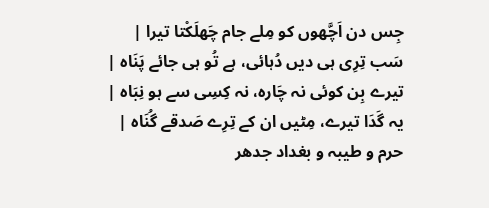جِس دن اَچَّھوں کو مِلے جام چَھلَکْتا تیرا |
سَب تِرِی ہی دیں دُہائی، ہے تُو ہی جائے پَنَاہ |
تیرے بِن کوئی نہ چَارہ، نہ کِسِی سے ہو نِبَاہ |
یہ گَدَا تیرے، مِٹیں ان کے تِرِے صَدقے گُنَاہ |
حرم و طیبہ و بغداد جدھر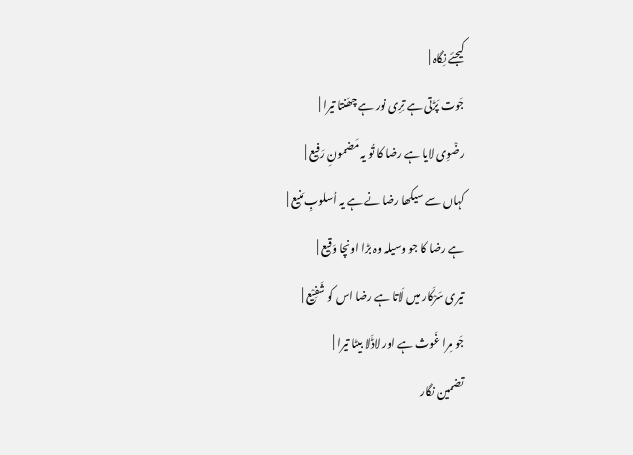کیجئے نِگاہ |
جَوت پَڑتی ہے تِرِی نور ہے چھَنتا تیرا |
رضْوِی لایا ہے رضا کا تُو یہ مَضمونِ رَفیع |
کہاں سے سیکھا رضا نے ہے یہ اُسلوبِ مَنیع |
ہے رضا کا جو وسیلہ وہ بڑا اونچا وَقیع |
تیری سَرْکَار میں لَاتا ہے رضا اس کو شَفِیْع |
جَو مِرا غَوث ہے اور لاڈَلا بیٹا تیرا |
تضمین نگار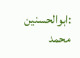:ابوالحسنین محمد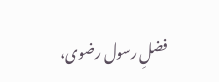فضلِ رسول رضوی،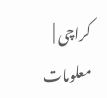کراچی |
معلومات